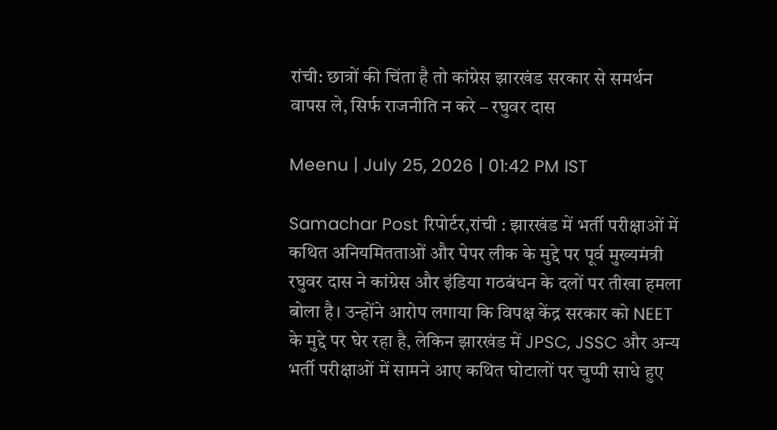रांची: छात्रों की चिंता है तो कांग्रेस झारखंड सरकार से समर्थन वापस ले, सिर्फ राजनीति न करे – रघुवर दास

Meenu | July 25, 2026 | 01:42 PM IST

Samachar Post रिपोर्टर,रांची : झारखंड में भर्ती परीक्षाओं में कथित अनियमितताओं और पेपर लीक के मुद्दे पर पूर्व मुख्यमंत्री रघुवर दास ने कांग्रेस और इंडिया गठबंधन के दलों पर तीखा हमला बोला है। उन्होंने आरोप लगाया कि विपक्ष केंद्र सरकार को NEET के मुद्दे पर घेर रहा है, लेकिन झारखंड में JPSC, JSSC और अन्य भर्ती परीक्षाओं में सामने आए कथित घोटालों पर चुप्पी साधे हुए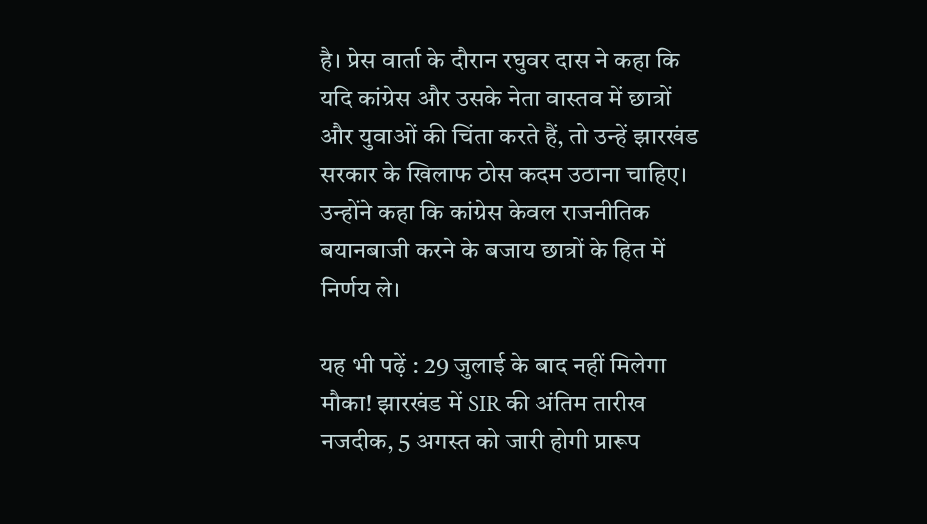है। प्रेस वार्ता के दौरान रघुवर दास ने कहा कि यदि कांग्रेस और उसके नेता वास्तव में छात्रों और युवाओं की चिंता करते हैं, तो उन्हें झारखंड सरकार के खिलाफ ठोस कदम उठाना चाहिए। उन्होंने कहा कि कांग्रेस केवल राजनीतिक बयानबाजी करने के बजाय छात्रों के हित में निर्णय ले।

यह भी पढ़ें : 29 जुलाई के बाद नहीं मिलेगा मौका! झारखंड में SIR की अंतिम तारीख नजदीक, 5 अगस्त को जारी होगी प्रारूप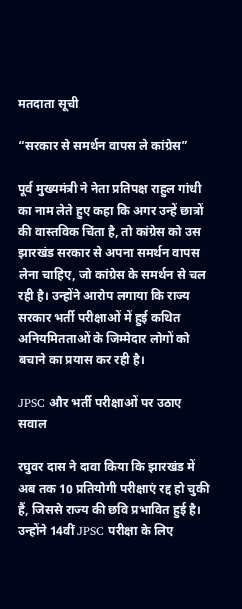मतदाता सूची

“सरकार से समर्थन वापस ले कांग्रेस”

पूर्व मुख्यमंत्री ने नेता प्रतिपक्ष राहुल गांधी का नाम लेते हुए कहा कि अगर उन्हें छात्रों की वास्तविक चिंता है, तो कांग्रेस को उस झारखंड सरकार से अपना समर्थन वापस लेना चाहिए, जो कांग्रेस के समर्थन से चल रही है। उन्होंने आरोप लगाया कि राज्य सरकार भर्ती परीक्षाओं में हुई कथित अनियमितताओं के जिम्मेदार लोगों को बचाने का प्रयास कर रही है।

JPSC और भर्ती परीक्षाओं पर उठाए सवाल

रघुवर दास ने दावा किया कि झारखंड में अब तक 10 प्रतियोगी परीक्षाएं रद्द हो चुकी हैं, जिससे राज्य की छवि प्रभावित हुई है। उन्होंने 14वीं JPSC परीक्षा के लिए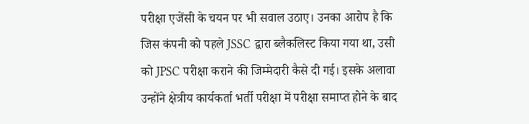परीक्षा एजेंसी के चयन पर भी सवाल उठाए। उनका आरोप है कि जिस कंपनी को पहले JSSC द्वारा ब्लैकलिस्ट किया गया था, उसी को JPSC परीक्षा कराने की जिम्मेदारी कैसे दी गई। इसके अलावा उन्होंने क्षेत्रीय कार्यकर्ता भर्ती परीक्षा में परीक्षा समाप्त होने के बाद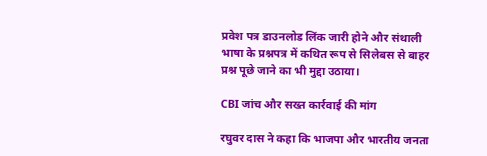प्रवेश पत्र डाउनलोड लिंक जारी होने और संथाली भाषा के प्रश्नपत्र में कथित रूप से सिलेबस से बाहर प्रश्न पूछे जाने का भी मुद्दा उठाया।

CBI जांच और सख्त कार्रवाई की मांग

रघुवर दास ने कहा कि भाजपा और भारतीय जनता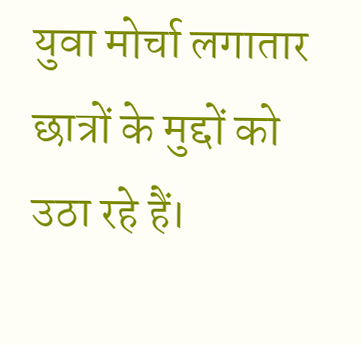युवा मोर्चा लगातार छात्रों के मुद्दों को उठा रहे हैं।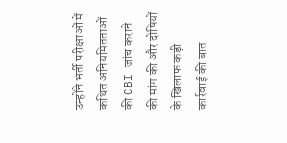उन्होंने भर्ती परीक्षाओं में कथित अनियमितताओं की CBI जांच कराने की मांग की और दोषियों के खिलाफ कड़ी कार्रवाई की बात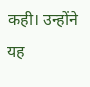कही। उन्होंने यह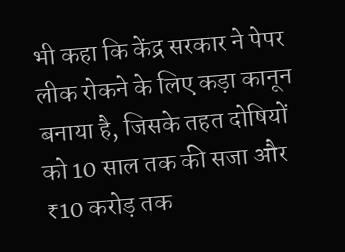भी कहा कि केंद्र सरकार ने पेपर लीक रोकने के लिए कड़ा कानून बनाया है, जिसके तहत दोषियों को 10 साल तक की सजा और ₹10 करोड़ तक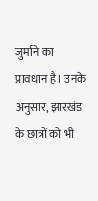जुर्माने का प्रावधान है। उनके अनुसार, झारखंड के छात्रों को भी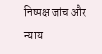निष्पक्ष जांच और न्याय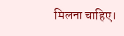मिलना चाहिए।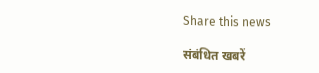Share this news

संबंधित खबरें